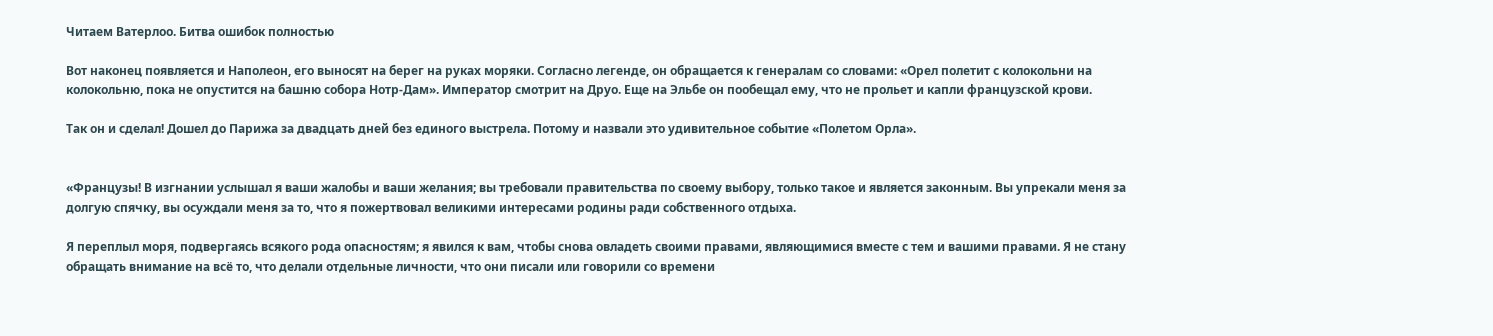Читаем Ватерлоо. Битва ошибок полностью

Вот наконец появляется и Наполеон, его выносят на берег на руках моряки. Согласно легенде, он обращается к генералам со словами: «Орел полетит с колокольни на колокольню, пока не опустится на башню собора Нотр-Дам». Император смотрит на Друо. Еще на Эльбе он пообещал ему, что не прольет и капли французской крови.

Так он и сделал! Дошел до Парижа за двадцать дней без единого выстрела. Потому и назвали это удивительное событие «Полетом Орла».


«Французы! В изгнании услышал я ваши жалобы и ваши желания; вы требовали правительства по своему выбору, только такое и является законным. Вы упрекали меня за долгую спячку, вы осуждали меня за то, что я пожертвовал великими интересами родины ради собственного отдыха.

Я переплыл моря, подвергаясь всякого рода опасностям; я явился к вам, чтобы снова овладеть своими правами, являющимися вместе с тем и вашими правами. Я не стану обращать внимание на всё то, что делали отдельные личности, что они писали или говорили со времени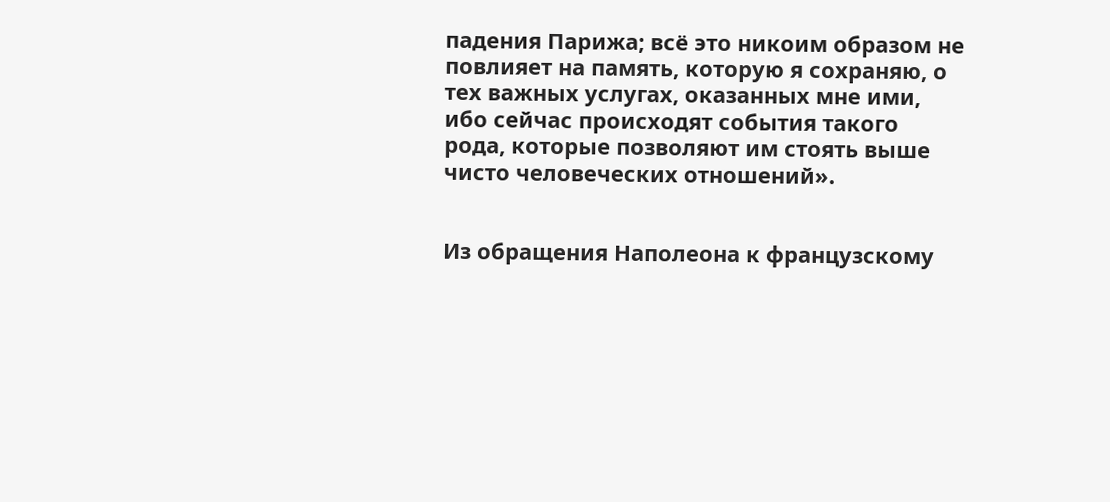падения Парижа; всё это никоим образом не повлияет на память, которую я сохраняю, о тех важных услугах, оказанных мне ими, ибо сейчас происходят события такого рода, которые позволяют им стоять выше чисто человеческих отношений».


Из обращения Наполеона к французскому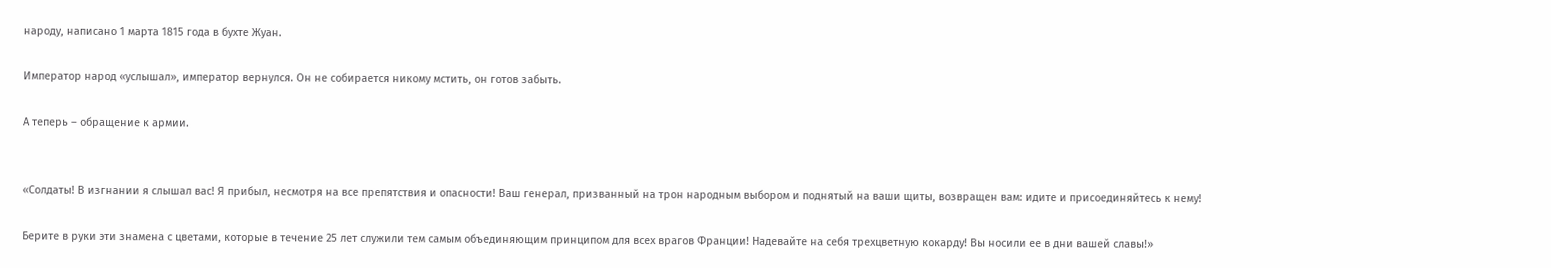народу, написано 1 марта 1815 года в бухте Жуан.

Император народ «услышал», император вернулся. Он не собирается никому мстить, он готов забыть.

А теперь – обращение к армии.


«Солдаты! В изгнании я слышал вас! Я прибыл, несмотря на все препятствия и опасности! Ваш генерал, призванный на трон народным выбором и поднятый на ваши щиты, возвращен вам: идите и присоединяйтесь к нему!

Берите в руки эти знамена с цветами, которые в течение 25 лет служили тем самым объединяющим принципом для всех врагов Франции! Надевайте на себя трехцветную кокарду! Вы носили ее в дни вашей славы!»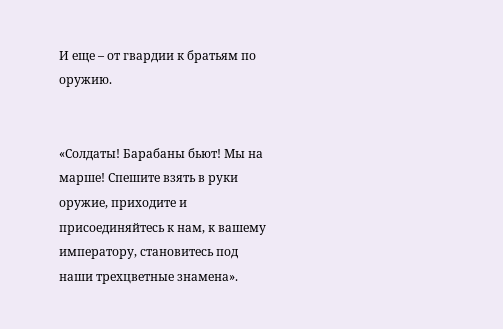И еще – от гвардии к братьям по оружию.


«Солдаты! Барабаны бьют! Мы на марше! Спешите взять в руки оружие, приходите и присоединяйтесь к нам, к вашему императору, становитесь под наши трехцветные знамена».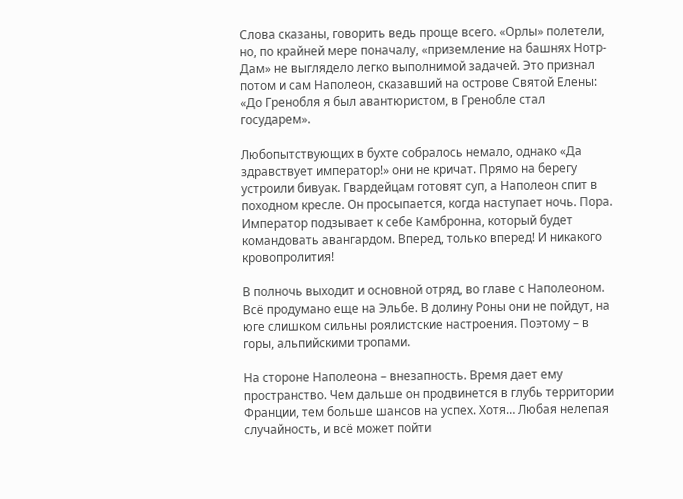Слова сказаны, говорить ведь проще всего. «Орлы» полетели, но, по крайней мере поначалу, «приземление на башнях Нотр-Дам» не выглядело легко выполнимой задачей. Это признал потом и сам Наполеон, сказавший на острове Святой Елены: «До Гренобля я был авантюристом, в Гренобле стал государем».

Любопытствующих в бухте собралось немало, однако «Да здравствует император!» они не кричат. Прямо на берегу устроили бивуак. Гвардейцам готовят суп, а Наполеон спит в походном кресле. Он просыпается, когда наступает ночь. Пора. Император подзывает к себе Камбронна, который будет командовать авангардом. Вперед, только вперед! И никакого кровопролития!

В полночь выходит и основной отряд, во главе с Наполеоном. Всё продумано еще на Эльбе. В долину Роны они не пойдут, на юге слишком сильны роялистские настроения. Поэтому – в горы, альпийскими тропами.

На стороне Наполеона – внезапность. Время дает ему пространство. Чем дальше он продвинется в глубь территории Франции, тем больше шансов на успех. Хотя… Любая нелепая случайность, и всё может пойти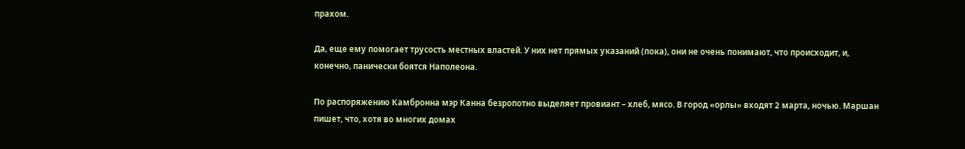прахом.

Да, еще ему помогает трусость местных властей. У них нет прямых указаний (пока), они не очень понимают, что происходит, и, конечно, панически боятся Наполеона.

По распоряжению Камбронна мэр Канна безропотно выделяет провиант – хлеб, мясо. В город «орлы» входят 2 марта, ночью. Маршан пишет, что, хотя во многих домах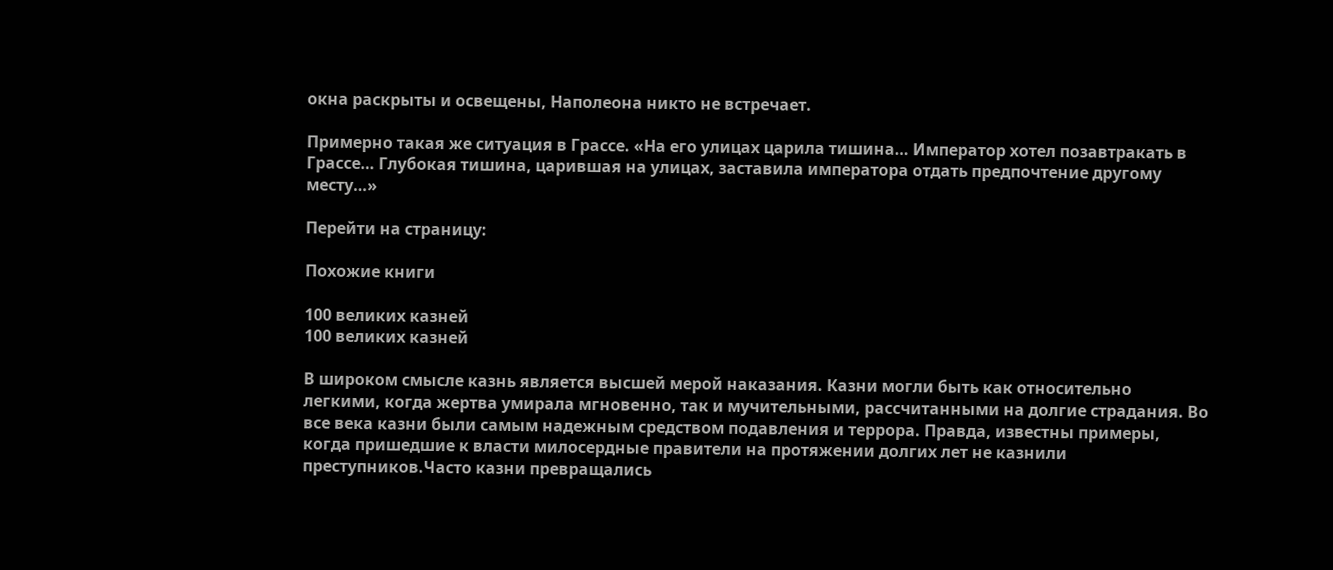окна раскрыты и освещены, Наполеона никто не встречает.

Примерно такая же ситуация в Грассе. «На его улицах царила тишина… Император хотел позавтракать в Грассе… Глубокая тишина, царившая на улицах, заставила императора отдать предпочтение другому месту…»

Перейти на страницу:

Похожие книги

100 великих казней
100 великих казней

В широком смысле казнь является высшей мерой наказания. Казни могли быть как относительно легкими, когда жертва умирала мгновенно, так и мучительными, рассчитанными на долгие страдания. Во все века казни были самым надежным средством подавления и террора. Правда, известны примеры, когда пришедшие к власти милосердные правители на протяжении долгих лет не казнили преступников.Часто казни превращались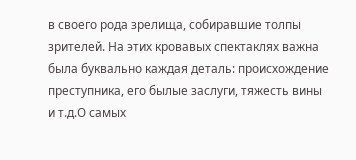в своего рода зрелища, собиравшие толпы зрителей. На этих кровавых спектаклях важна была буквально каждая деталь: происхождение преступника, его былые заслуги, тяжесть вины и т.д.О самых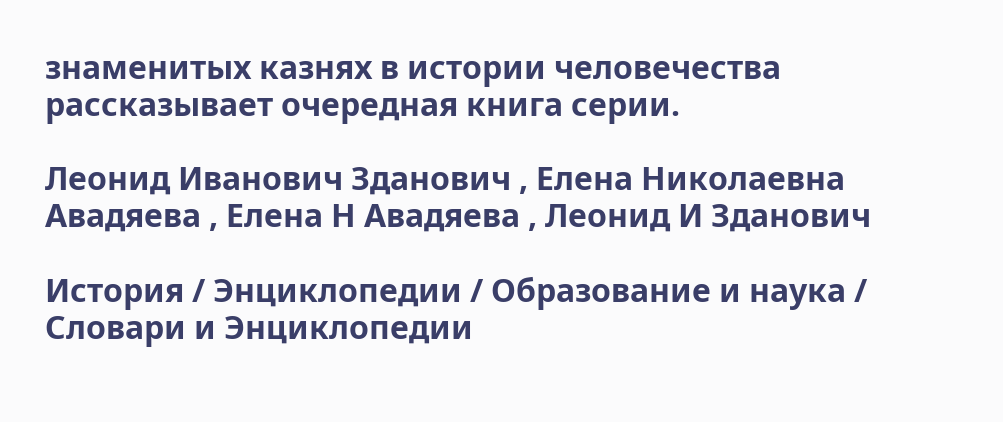знаменитых казнях в истории человечества рассказывает очередная книга серии.

Леонид Иванович Зданович , Елена Николаевна Авадяева , Елена Н Авадяева , Леонид И Зданович

История / Энциклопедии / Образование и наука / Словари и Энциклопедии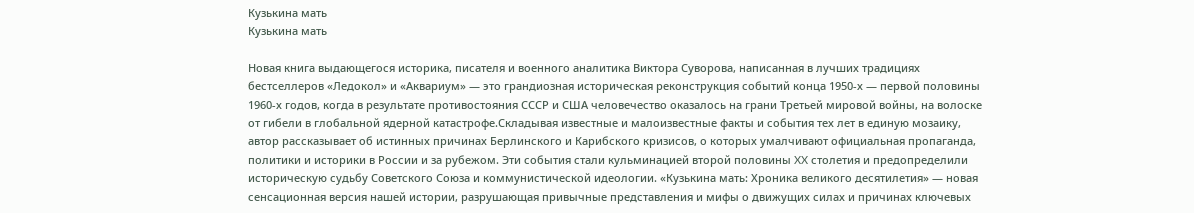Кузькина мать
Кузькина мать

Новая книга выдающегося историка, писателя и военного аналитика Виктора Суворова, написанная в лучших традициях бестселлеров «Ледокол» и «Аквариум» — это грандиозная историческая реконструкция событий конца 1950-х — первой половины 1960-х годов, когда в результате противостояния СССР и США человечество оказалось на грани Третьей мировой войны, на волоске от гибели в глобальной ядерной катастрофе.Складывая известные и малоизвестные факты и события тех лет в единую мозаику, автор рассказывает об истинных причинах Берлинского и Карибского кризисов, о которых умалчивают официальная пропаганда, политики и историки в России и за рубежом. Эти события стали кульминацией второй половины XX столетия и предопределили историческую судьбу Советского Союза и коммунистической идеологии. «Кузькина мать: Хроника великого десятилетия» — новая сенсационная версия нашей истории, разрушающая привычные представления и мифы о движущих силах и причинах ключевых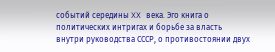событий середины XX века. Эго книга о политических интригах и борьбе за власть внутри руководства СССР, о противостоянии двух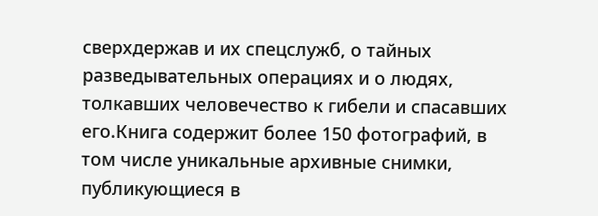сверхдержав и их спецслужб, о тайных разведывательных операциях и о людях, толкавших человечество к гибели и спасавших его.Книга содержит более 150 фотографий, в том числе уникальные архивные снимки, публикующиеся в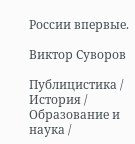России впервые.

Виктор Суворов

Публицистика / История / Образование и наука /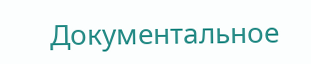Документальное